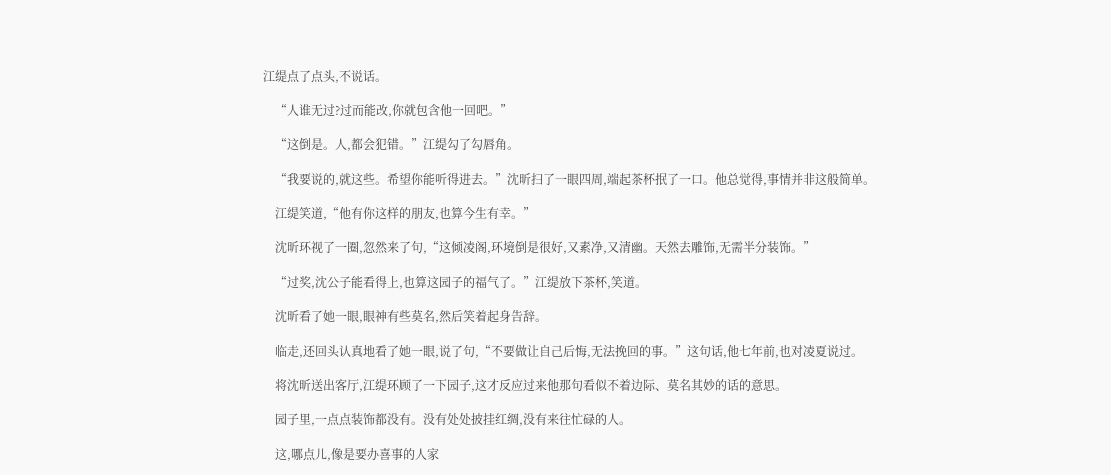江缇点了点头,不说话。

    “人谁无过?过而能改,你就包含他一回吧。”

    “这倒是。人,都会犯错。”江缇勾了勾唇角。

    “我要说的,就这些。希望你能听得进去。”沈昕扫了一眼四周,端起茶杯抿了一口。他总觉得,事情并非这般简单。

    江缇笑道,“他有你这样的朋友,也算今生有幸。”

    沈昕环视了一圈,忽然来了句,“这倾凌阁,环境倒是很好,又素净,又清幽。天然去雕饰,无需半分装饰。”

    “过奖,沈公子能看得上,也算这园子的福气了。”江缇放下茶杯,笑道。

    沈昕看了她一眼,眼神有些莫名,然后笑着起身告辞。

    临走,还回头认真地看了她一眼,说了句,“不要做让自己后悔,无法挽回的事。”这句话,他七年前,也对凌夏说过。

    将沈昕送出客厅,江缇环顾了一下园子,这才反应过来他那句看似不着边际、莫名其妙的话的意思。

    园子里,一点点装饰都没有。没有处处披挂红绸,没有来往忙碌的人。

    这,哪点儿,像是要办喜事的人家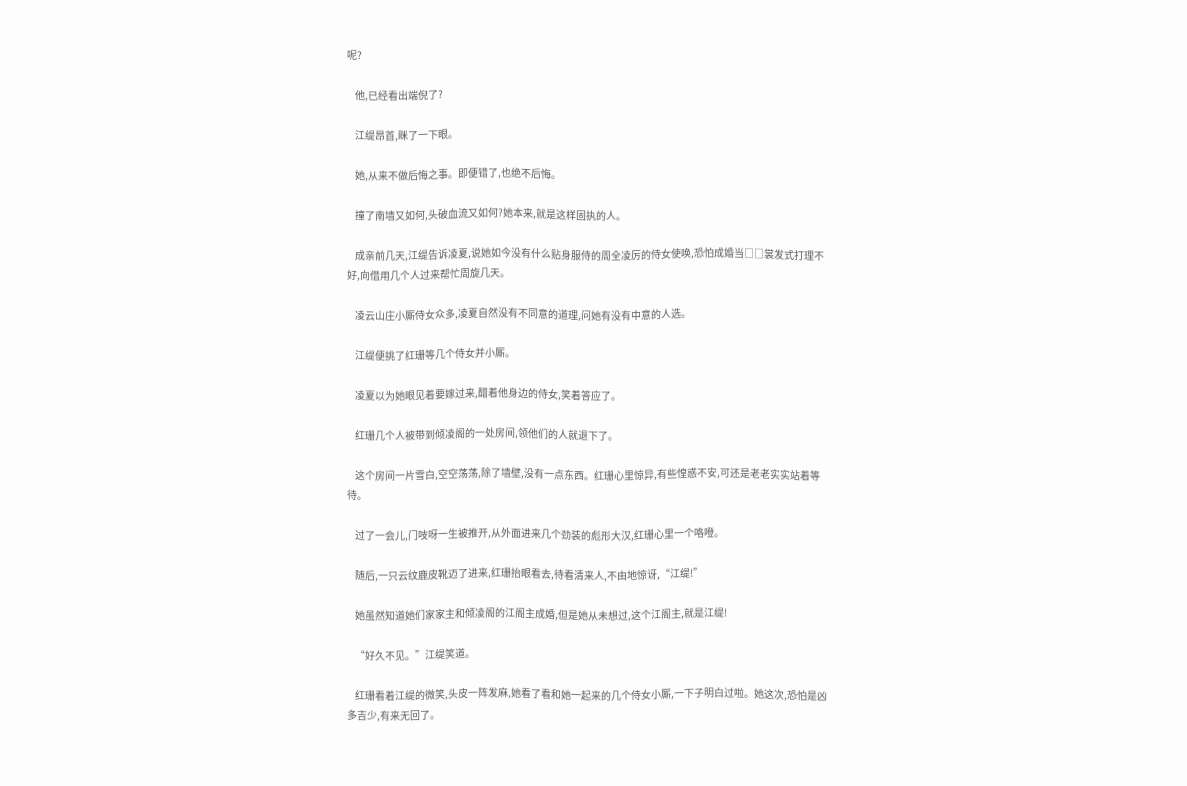呢?

    他,已经看出端倪了?

    江缇昂首,眯了一下眼。

    她,从来不做后悔之事。即便错了,也绝不后悔。

    撞了南墙又如何,头破血流又如何?她本来,就是这样固执的人。

    成亲前几天,江缇告诉凌夏,说她如今没有什么贴身服侍的周全凌厉的侍女使唤,恐怕成婚当□□裳发式打理不好,向借用几个人过来帮忙周旋几天。

    凌云山庄小厮侍女众多,凌夏自然没有不同意的道理,问她有没有中意的人选。

    江缇便挑了红珊等几个侍女并小厮。

    凌夏以为她眼见着要嫁过来,醋着他身边的侍女,笑着答应了。

    红珊几个人被带到倾凌阁的一处房间,领他们的人就退下了。

    这个房间一片雪白,空空荡荡,除了墙壁,没有一点东西。红珊心里惊异,有些惶惑不安,可还是老老实实站着等待。

    过了一会儿,门吱呀一生被推开,从外面进来几个劲装的彪形大汉,红珊心里一个咯噔。

    随后,一只云纹鹿皮靴迈了进来,红珊抬眼看去,待看清来人,不由地惊讶,“江缇!”

    她虽然知道她们家家主和倾凌阁的江阁主成婚,但是她从未想过,这个江阁主,就是江缇!

    “好久不见。”江缇笑道。

    红珊看着江缇的微笑,头皮一阵发麻,她看了看和她一起来的几个侍女小厮,一下子明白过啦。她这次,恐怕是凶多吉少,有来无回了。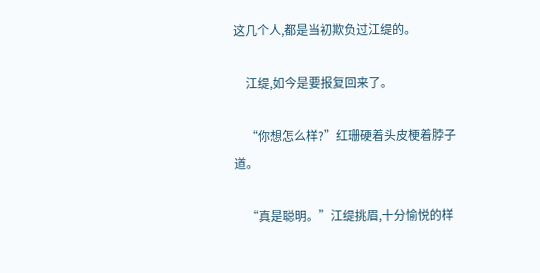这几个人,都是当初欺负过江缇的。

    江缇,如今是要报复回来了。

    “你想怎么样?”红珊硬着头皮梗着脖子道。

    “真是聪明。”江缇挑眉,十分愉悦的样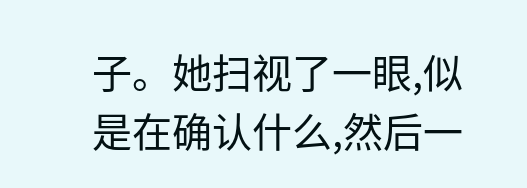子。她扫视了一眼,似是在确认什么,然后一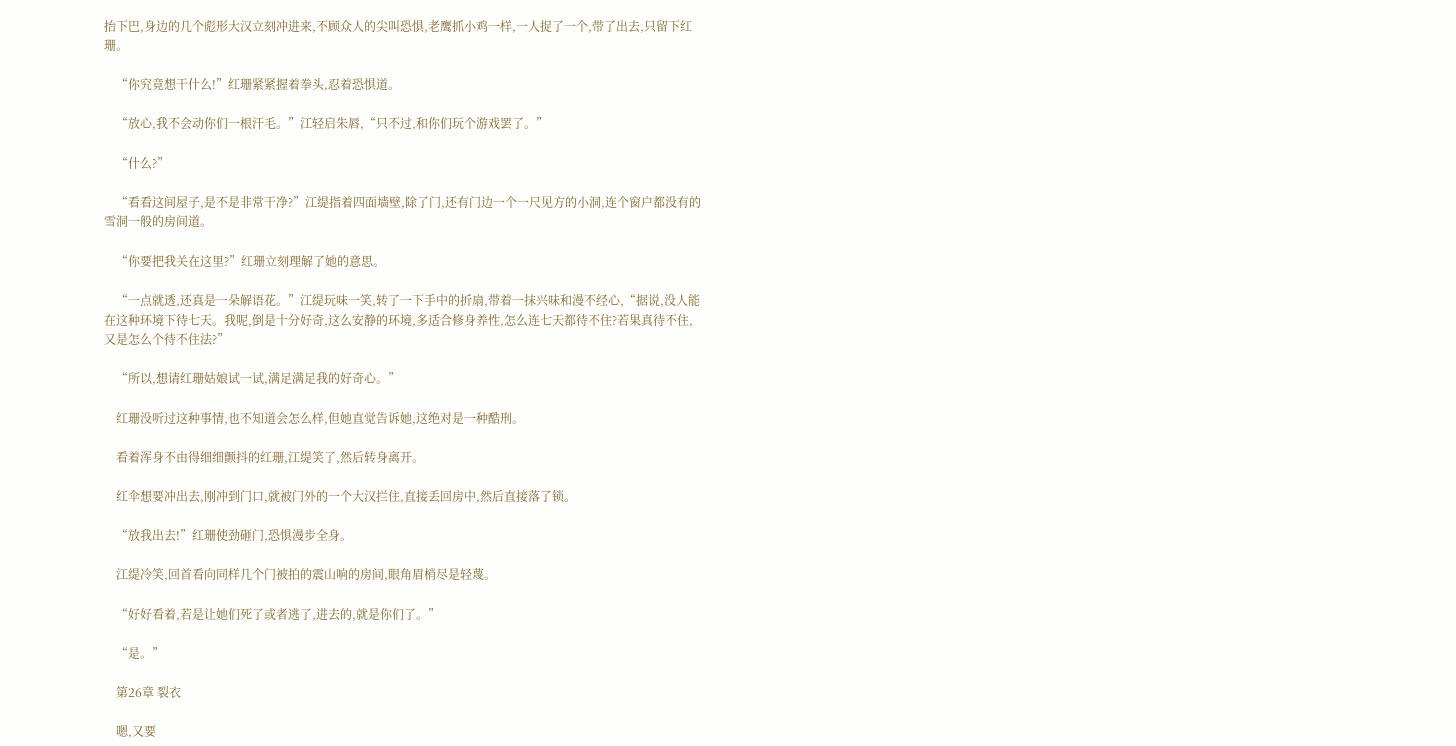抬下巴,身边的几个彪形大汉立刻冲进来,不顾众人的尖叫恐惧,老鹰抓小鸡一样,一人捉了一个,带了出去,只留下红珊。

    “你究竟想干什么!”红珊紧紧握着拳头,忍着恐惧道。

    “放心,我不会动你们一根汗毛。”江轻启朱唇,“只不过,和你们玩个游戏罢了。”

    “什么?”

    “看看这间屋子,是不是非常干净?”江缇指着四面墙壁,除了门,还有门边一个一尺见方的小洞,连个窗户都没有的雪洞一般的房间道。

    “你要把我关在这里?”红珊立刻理解了她的意思。

    “一点就透,还真是一朵解语花。”江缇玩味一笑,转了一下手中的折扇,带着一抹兴味和漫不经心,“据说,没人能在这种环境下待七天。我呢,倒是十分好奇,这么安静的环境,多适合修身养性,怎么连七天都待不住?若果真待不住,又是怎么个待不住法?”

    “所以,想请红珊姑娘试一试,满足满足我的好奇心。”

    红珊没听过这种事情,也不知道会怎么样,但她直觉告诉她,这绝对是一种酷刑。

    看着浑身不由得细细颤抖的红珊,江缇笑了,然后转身离开。

    红伞想要冲出去,刚冲到门口,就被门外的一个大汉拦住,直接丢回房中,然后直接落了锁。

    “放我出去!”红珊使劲砸门,恐惧漫步全身。

    江缇冷笑,回首看向同样几个门被拍的震山响的房间,眼角眉梢尽是轻蔑。

    “好好看着,若是让她们死了或者逃了,进去的,就是你们了。”

    “是。”

    第26章 裂衣

    嗯,又要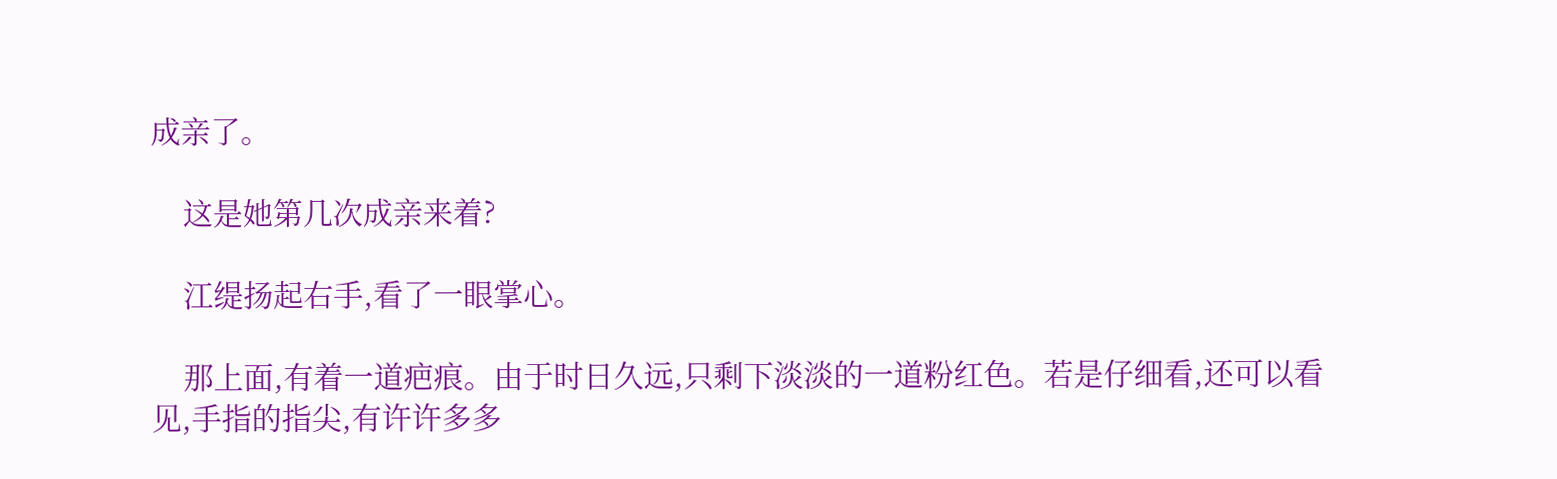成亲了。

    这是她第几次成亲来着?

    江缇扬起右手,看了一眼掌心。

    那上面,有着一道疤痕。由于时日久远,只剩下淡淡的一道粉红色。若是仔细看,还可以看见,手指的指尖,有许许多多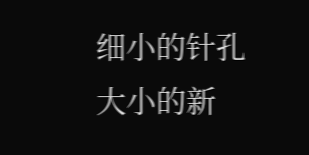细小的针孔大小的新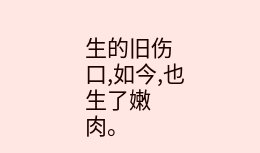生的旧伤口,如今,也生了嫩肉。